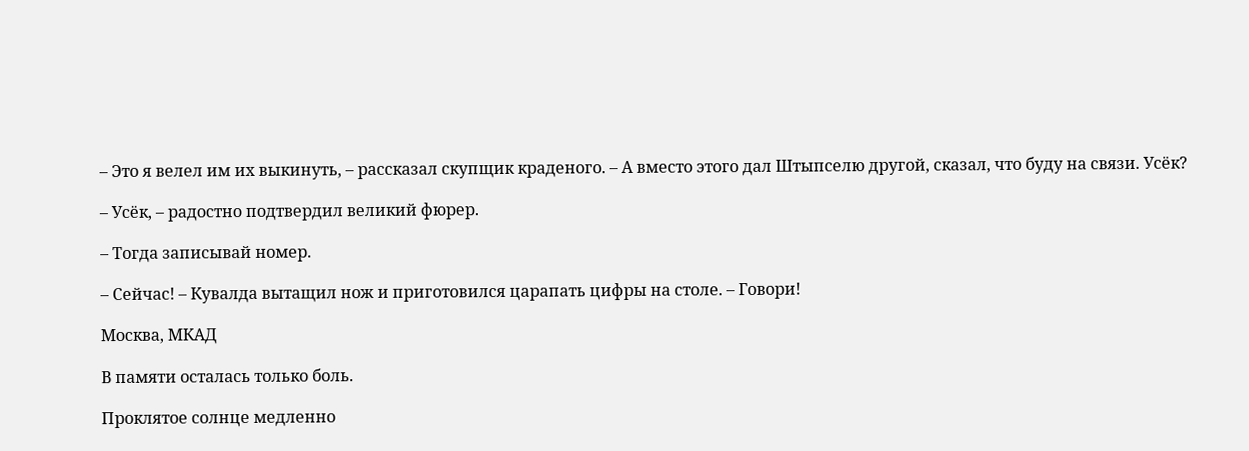– Это я велел им их выкинуть, – рассказал скупщик краденого. – А вместо этого дал Штыпселю другой, сказал, что буду на связи. Усёк?

– Усёк, – радостно подтвердил великий фюрер.

– Тогда записывай номер.

– Сейчас! – Кувалда вытащил нож и приготовился царапать цифры на столе. – Говори!

Москва, МКАД

В памяти осталась только боль.

Проклятое солнце медленно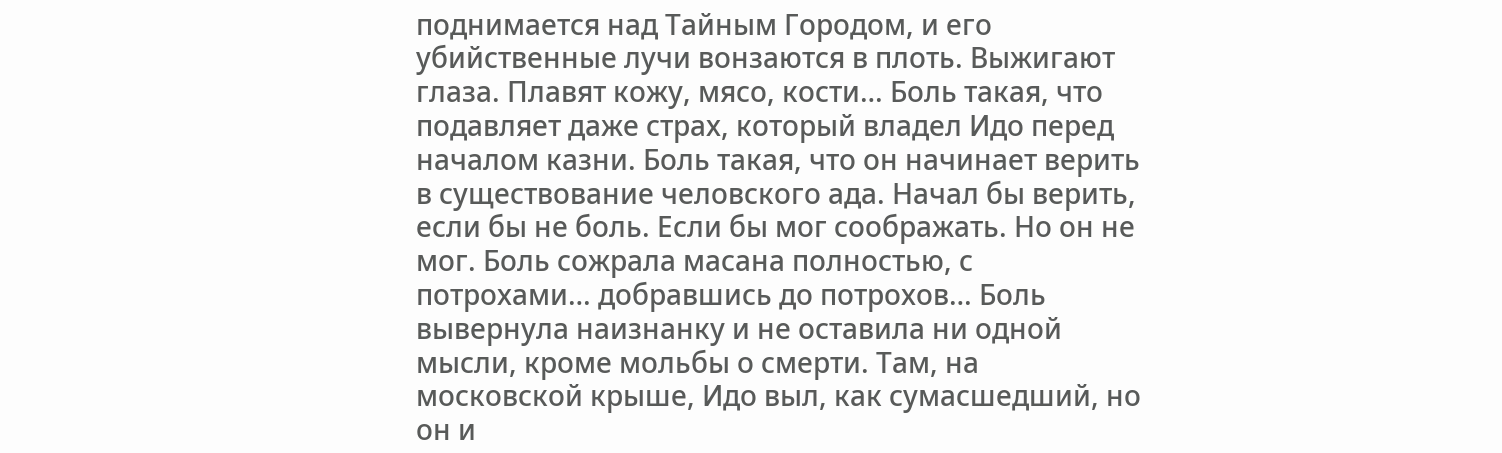поднимается над Тайным Городом, и его убийственные лучи вонзаются в плоть. Выжигают глаза. Плавят кожу, мясо, кости… Боль такая, что подавляет даже страх, который владел Идо перед началом казни. Боль такая, что он начинает верить в существование человского ада. Начал бы верить, если бы не боль. Если бы мог соображать. Но он не мог. Боль сожрала масана полностью, с потрохами… добравшись до потрохов… Боль вывернула наизнанку и не оставила ни одной мысли, кроме мольбы о смерти. Там, на московской крыше, Идо выл, как сумасшедший, но он и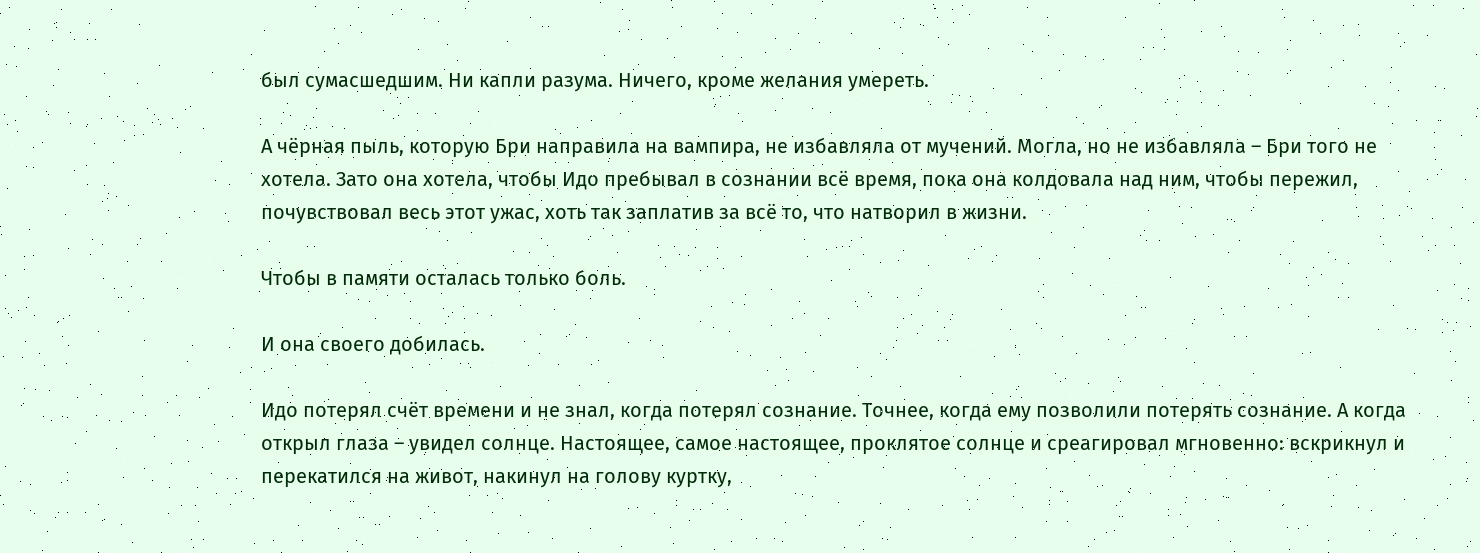был сумасшедшим. Ни капли разума. Ничего, кроме желания умереть.

А чёрная пыль, которую Бри направила на вампира, не избавляла от мучений. Могла, но не избавляла – Бри того не хотела. Зато она хотела, чтобы Идо пребывал в сознании всё время, пока она колдовала над ним, чтобы пережил, почувствовал весь этот ужас, хоть так заплатив за всё то, что натворил в жизни.

Чтобы в памяти осталась только боль.

И она своего добилась.

Идо потерял счёт времени и не знал, когда потерял сознание. Точнее, когда ему позволили потерять сознание. А когда открыл глаза – увидел солнце. Настоящее, самое настоящее, проклятое солнце и среагировал мгновенно: вскрикнул и перекатился на живот, накинул на голову куртку,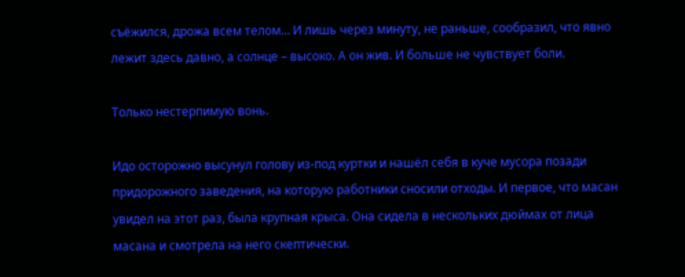съёжился, дрожа всем телом… И лишь через минуту, не раньше, сообразил, что явно лежит здесь давно, а солнце – высоко. А он жив. И больше не чувствует боли.

Только нестерпимую вонь.

Идо осторожно высунул голову из-под куртки и нашёл себя в куче мусора позади придорожного заведения, на которую работники сносили отходы. И первое, что масан увидел на этот раз, была крупная крыса. Она сидела в нескольких дюймах от лица масана и смотрела на него скептически.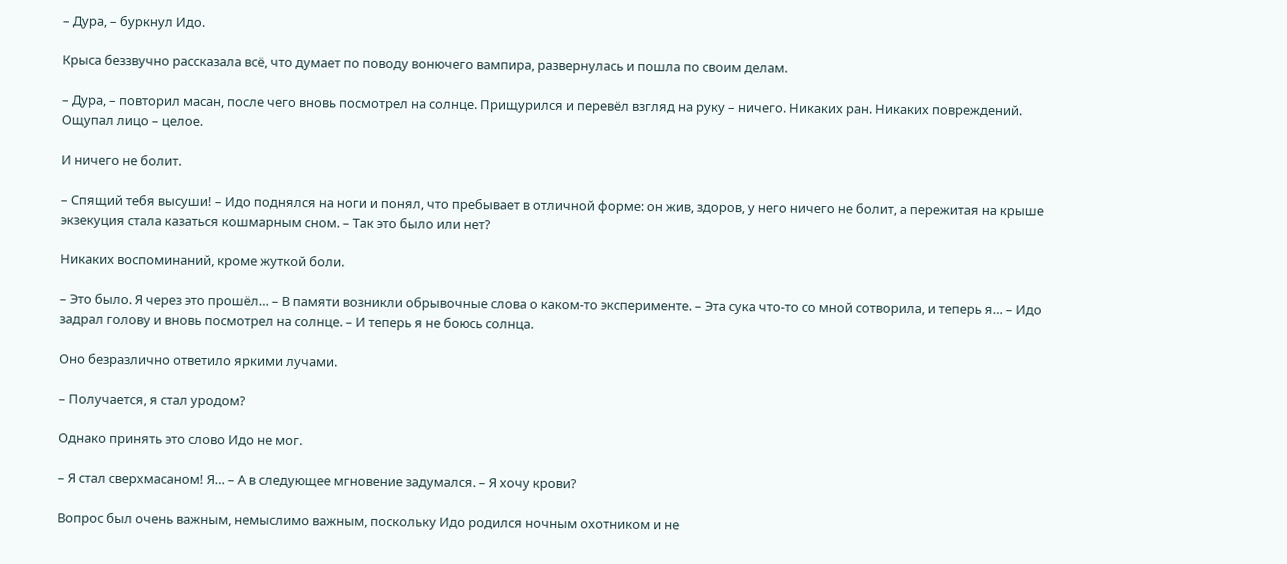– Дура, – буркнул Идо.

Крыса беззвучно рассказала всё, что думает по поводу вонючего вампира, развернулась и пошла по своим делам.

– Дура, – повторил масан, после чего вновь посмотрел на солнце. Прищурился и перевёл взгляд на руку – ничего. Никаких ран. Никаких повреждений. Ощупал лицо – целое.

И ничего не болит.

– Спящий тебя высуши! – Идо поднялся на ноги и понял, что пребывает в отличной форме: он жив, здоров, у него ничего не болит, а пережитая на крыше экзекуция стала казаться кошмарным сном. – Так это было или нет?

Никаких воспоминаний, кроме жуткой боли.

– Это было. Я через это прошёл… – В памяти возникли обрывочные слова о каком-то эксперименте. – Эта сука что-то со мной сотворила, и теперь я… – Идо задрал голову и вновь посмотрел на солнце. – И теперь я не боюсь солнца.

Оно безразлично ответило яркими лучами.

– Получается, я стал уродом?

Однако принять это слово Идо не мог.

– Я стал сверхмасаном! Я… – А в следующее мгновение задумался. – Я хочу крови?

Вопрос был очень важным, немыслимо важным, поскольку Идо родился ночным охотником и не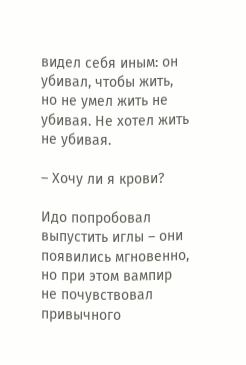видел себя иным: он убивал, чтобы жить, но не умел жить не убивая. Не хотел жить не убивая.

– Хочу ли я крови?

Идо попробовал выпустить иглы – они появились мгновенно, но при этом вампир не почувствовал привычного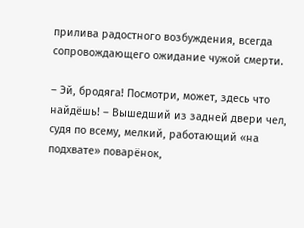прилива радостного возбуждения, всегда сопровождающего ожидание чужой смерти.

– Эй, бродяга! Посмотри, может, здесь что найдёшь! – Вышедший из задней двери чел, судя по всему, мелкий, работающий «на подхвате» поварёнок,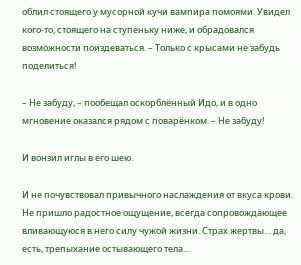облил стоящего у мусорной кучи вампира помоями. Увидел кого-то, стоящего на ступеньку ниже, и обрадовался возможности поиздеваться. – Только с крысами не забудь поделиться!

– Не забуду, – пообещал оскорблённый Идо, и в одно мгновение оказался рядом с поварёнком. – Не забуду!

И вонзил иглы в его шею.

И не почувствовал привычного наслаждения от вкуса крови. Не пришло радостное ощущение, всегда сопровождающее вливающуюся в него силу чужой жизни. Страх жертвы… да, есть, трепыхание остывающего тела…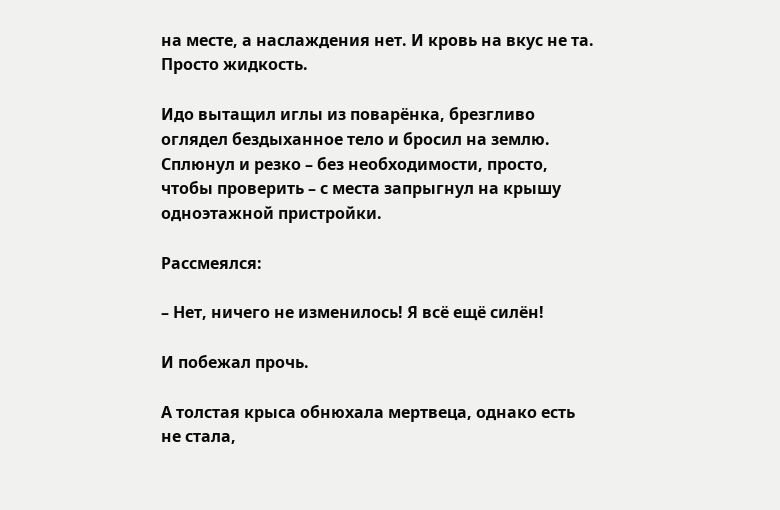на месте, а наслаждения нет. И кровь на вкус не та. Просто жидкость.

Идо вытащил иглы из поварёнка, брезгливо оглядел бездыханное тело и бросил на землю. Сплюнул и резко – без необходимости, просто, чтобы проверить – с места запрыгнул на крышу одноэтажной пристройки.

Рассмеялся:

– Нет, ничего не изменилось! Я всё ещё силён!

И побежал прочь.

А толстая крыса обнюхала мертвеца, однако есть не стала,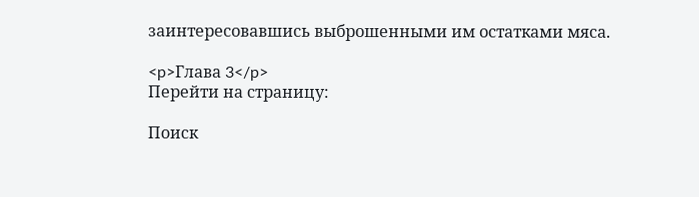заинтересовавшись выброшенными им остатками мяса.

<p>Глава 3</p>
Перейти на страницу:

Поиск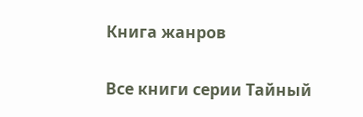Книга жанров

Все книги серии Тайный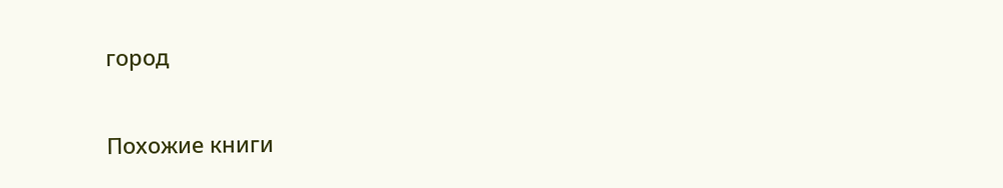город

Похожие книги